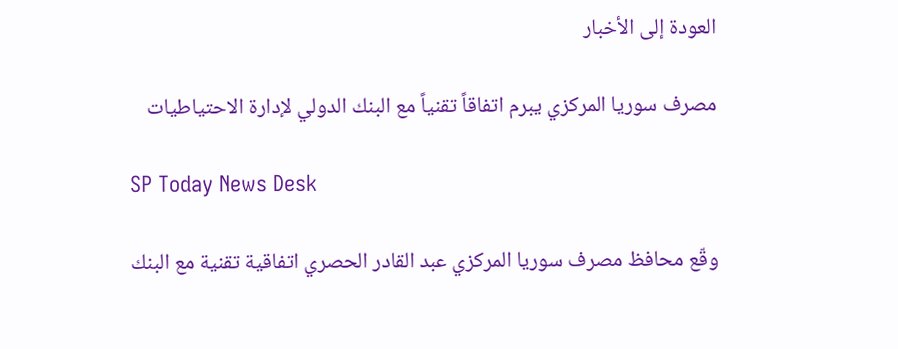العودة إلى الأخبار

مصرف سوريا المركزي يبرم اتفاقاً تقنياً مع البنك الدولي لإدارة الاحتياطيات

SP Today News Desk

وقّع محافظ مصرف سوريا المركزي عبد القادر الحصري اتفاقية تقنية مع البنك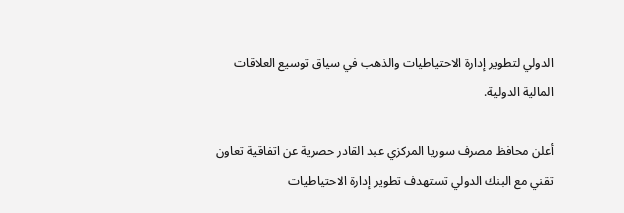الدولي لتطوير إدارة الاحتياطيات والذهب في سياق توسيع العلاقات المالية الدولية.

أعلن محافظ مصرف سوريا المركزي عبد القادر حصرية عن اتفاقية تعاون تقني مع البنك الدولي تستهدف تطوير إدارة الاحتياطيات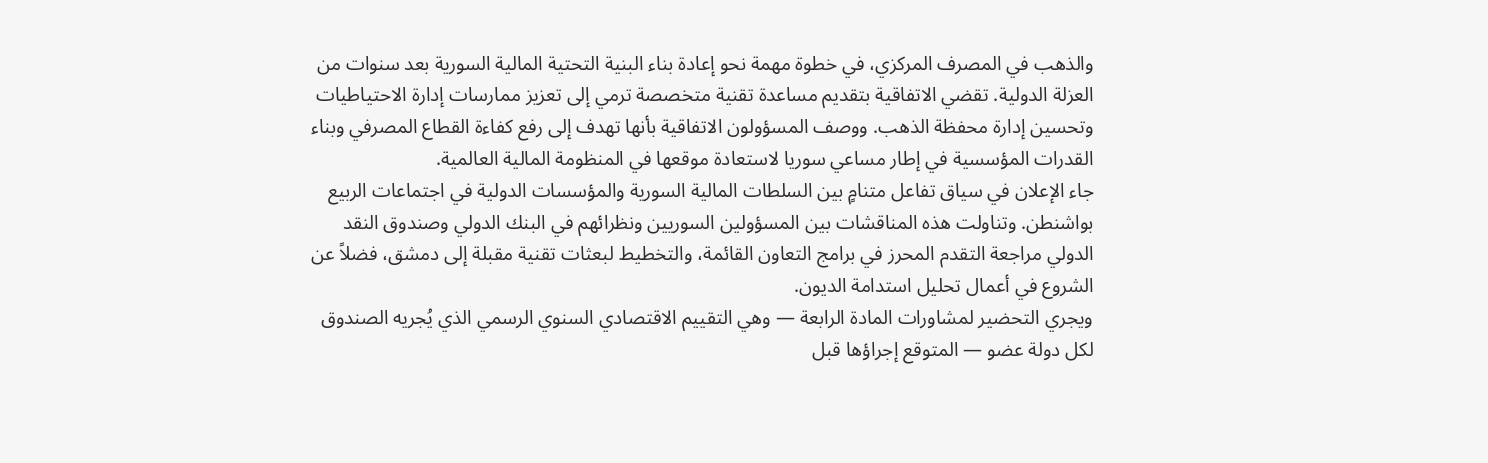والذهب في المصرف المركزي، في خطوة مهمة نحو إعادة بناء البنية التحتية المالية السورية بعد سنوات من العزلة الدولية. تقضي الاتفاقية بتقديم مساعدة تقنية متخصصة ترمي إلى تعزيز ممارسات إدارة الاحتياطيات وتحسين إدارة محفظة الذهب. ووصف المسؤولون الاتفاقية بأنها تهدف إلى رفع كفاءة القطاع المصرفي وبناء القدرات المؤسسية في إطار مساعي سوريا لاستعادة موقعها في المنظومة المالية العالمية.
جاء الإعلان في سياق تفاعل متنامٍ بين السلطات المالية السورية والمؤسسات الدولية في اجتماعات الربيع بواشنطن. وتناولت هذه المناقشات بين المسؤولين السوريين ونظرائهم في البنك الدولي وصندوق النقد الدولي مراجعة التقدم المحرز في برامج التعاون القائمة، والتخطيط لبعثات تقنية مقبلة إلى دمشق، فضلاً عن الشروع في أعمال تحليل استدامة الديون.
ويجري التحضير لمشاورات المادة الرابعة — وهي التقييم الاقتصادي السنوي الرسمي الذي يُجريه الصندوق لكل دولة عضو — المتوقع إجراؤها قبل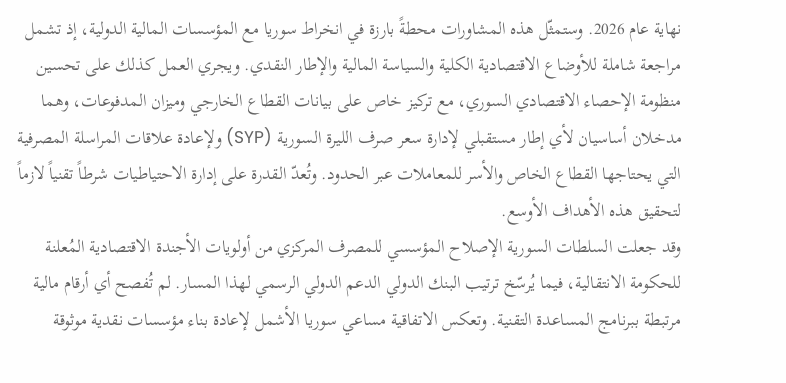نهاية عام 2026. وستمثّل هذه المشاورات محطةً بارزة في انخراط سوريا مع المؤسسات المالية الدولية، إذ تشمل مراجعة شاملة للأوضاع الاقتصادية الكلية والسياسة المالية والإطار النقدي. ويجري العمل كذلك على تحسين منظومة الإحصاء الاقتصادي السوري، مع تركيز خاص على بيانات القطاع الخارجي وميزان المدفوعات، وهما مدخلان أساسيان لأي إطار مستقبلي لإدارة سعر صرف الليرة السورية (SYP) ولإعادة علاقات المراسلة المصرفية التي يحتاجها القطاع الخاص والأسر للمعاملات عبر الحدود. وتُعدّ القدرة على إدارة الاحتياطيات شرطاً تقنياً لازماً لتحقيق هذه الأهداف الأوسع.
وقد جعلت السلطات السورية الإصلاح المؤسسي للمصرف المركزي من أولويات الأجندة الاقتصادية المُعلنة للحكومة الانتقالية، فيما يُرسّخ ترتيب البنك الدولي الدعم الدولي الرسمي لهذا المسار. لم تُفصح أي أرقام مالية مرتبطة ببرنامج المساعدة التقنية. وتعكس الاتفاقية مساعي سوريا الأشمل لإعادة بناء مؤسسات نقدية موثوقة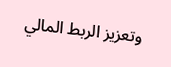وتعزيز الربط المالي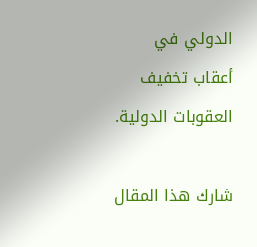الدولي في أعقاب تخفيف العقوبات الدولية.

شارك هذا المقال